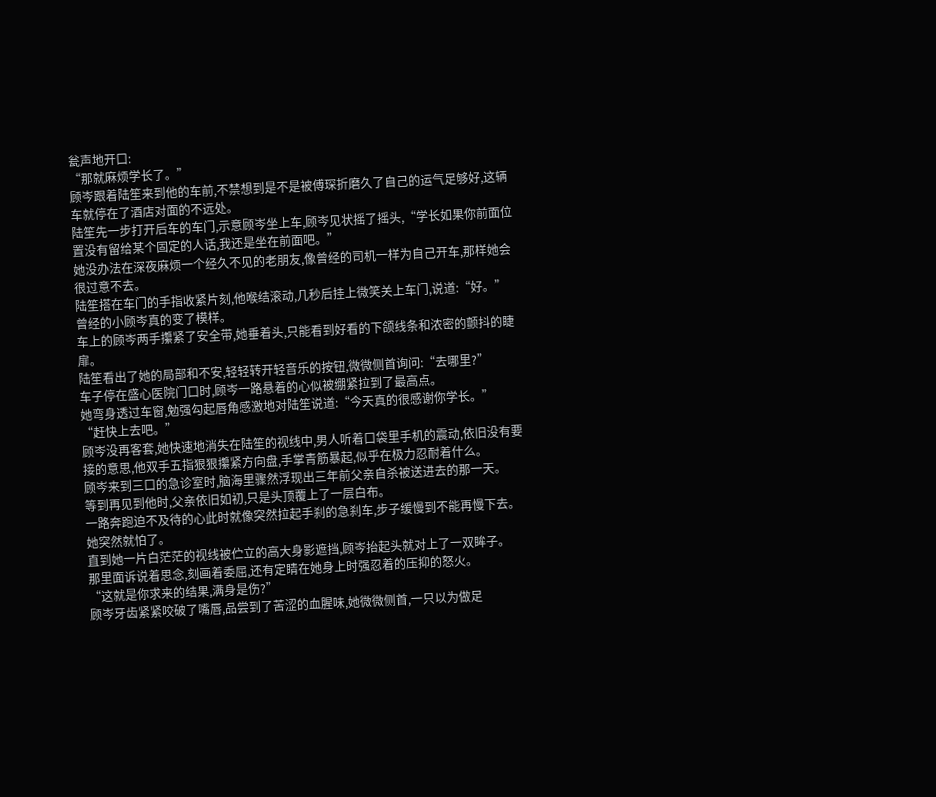瓮声地开口:
“那就麻烦学长了。”
顾岑跟着陆笙来到他的车前,不禁想到是不是被傅琛折磨久了自己的运气足够好,这辆车就停在了酒店对面的不远处。
陆笙先一步打开后车的车门,示意顾岑坐上车,顾岑见状摇了摇头,“学长如果你前面位置没有留给某个固定的人话,我还是坐在前面吧。”
她没办法在深夜麻烦一个经久不见的老朋友,像曾经的司机一样为自己开车,那样她会很过意不去。
陆笙搭在车门的手指收紧片刻,他喉结滚动,几秒后挂上微笑关上车门,说道:“好。”
曾经的小顾岑真的变了模样。
车上的顾岑两手攥紧了安全带,她垂着头,只能看到好看的下颌线条和浓密的颤抖的睫扉。
陆笙看出了她的局部和不安,轻轻转开轻音乐的按钮,微微侧首询问:“去哪里?”
车子停在盛心医院门口时,顾岑一路悬着的心似被绷紧拉到了最高点。
她弯身透过车窗,勉强勾起唇角感激地对陆笙说道:“今天真的很感谢你学长。”
“赶快上去吧。”
顾岑没再客套,她快速地消失在陆笙的视线中,男人听着口袋里手机的震动,依旧没有要接的意思,他双手五指狠狠攥紧方向盘,手掌青筋暴起,似乎在极力忍耐着什么。
顾岑来到三口的急诊室时,脑海里骤然浮现出三年前父亲自杀被送进去的那一天。
等到再见到他时,父亲依旧如初,只是头顶覆上了一层白布。
一路奔跑迫不及待的心此时就像突然拉起手刹的急刹车,步子缓慢到不能再慢下去。
她突然就怕了。
直到她一片白茫茫的视线被伫立的高大身影遮挡,顾岑抬起头就对上了一双眸子。
那里面诉说着思念,刻画着委屈,还有定睛在她身上时强忍着的压抑的怒火。
“这就是你求来的结果,满身是伤?”
顾岑牙齿紧紧咬破了嘴唇,品尝到了苦涩的血腥味,她微微侧首,一只以为做足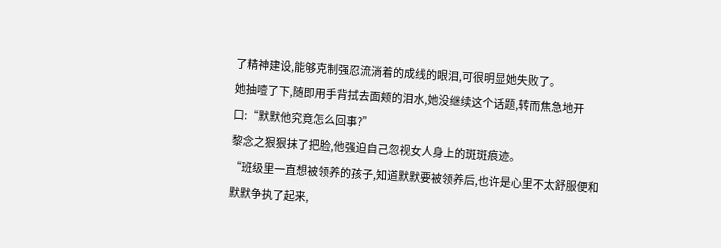了精神建设,能够克制强忍流淌着的成线的眼泪,可很明显她失败了。
她抽噎了下,随即用手背拭去面颊的泪水,她没继续这个话题,转而焦急地开口:“默默他究竟怎么回事?”
黎念之狠狠抹了把脸,他强迫自己忽视女人身上的斑斑痕迹。
“班级里一直想被领养的孩子,知道默默要被领养后,也许是心里不太舒服便和默默争执了起来,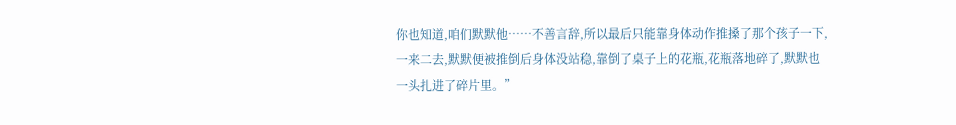你也知道,咱们默默他……不善言辞,所以最后只能靠身体动作推搡了那个孩子一下,
一来二去,默默便被推倒后身体没站稳,靠倒了桌子上的花瓶,花瓶落地碎了,默默也一头扎进了碎片里。”